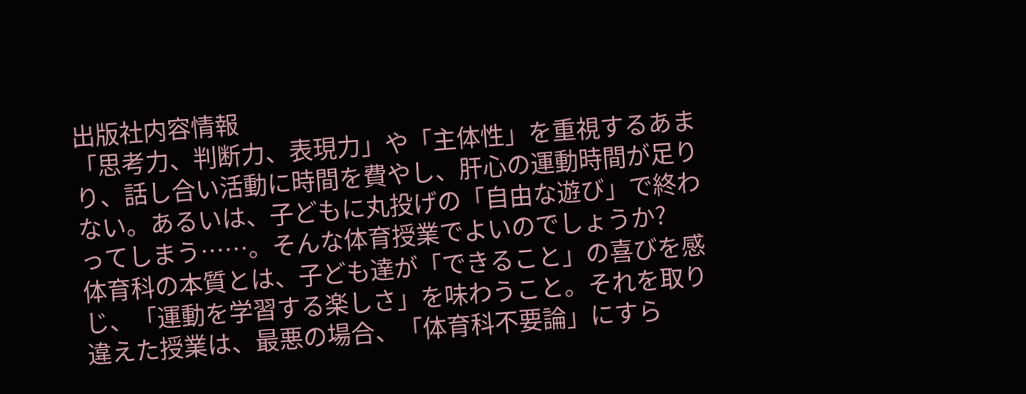出版社内容情報
「思考力、判断力、表現力」や「主体性」を重視するあまり、話し合い活動に時間を費やし、肝心の運動時間が足りない。あるいは、子どもに丸投げの「自由な遊び」で終わってしまう……。そんな体育授業でよいのでしょうか?
体育科の本質とは、子ども達が「できること」の喜びを感じ、「運動を学習する楽しさ」を味わうこと。それを取り違えた授業は、最悪の場合、「体育科不要論」にすら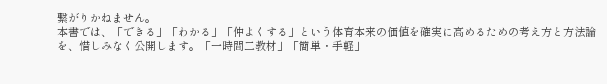繋がりかねません。
本書では、「できる」「わかる」「仲よくする」という体育本来の価値を確実に高めるための考え方と方法論を、惜しみなく公開します。「一時間二教材」「簡単・手軽」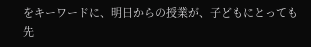をキーワードに、明日からの授業が、子どもにとっても先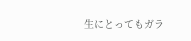生にとってもガラ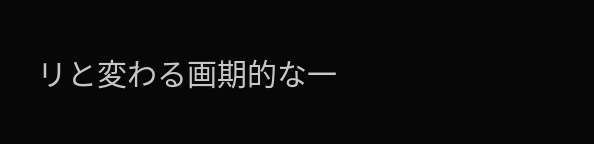リと変わる画期的な一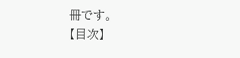冊です。
【目次】